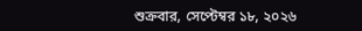শুক্রবার, সেপ্টেম্বর ১৮, ২০২৬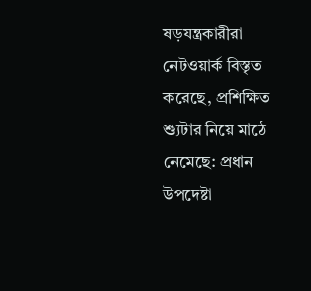ষড়যন্ত্রকারীরা নেটওয়ার্ক বিস্তৃত করেছে, প্রশিক্ষিত শ্যুটার নিয়ে মাঠে নেমেছে: প্রধান উপদেষ্টা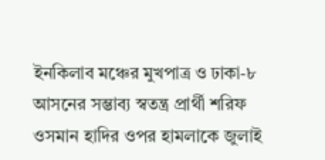ইনকিলাব মঞ্চের মুখপাত্র ও ঢাকা-৮ আসনের সম্ভাব্য স্বতন্ত্র প্রার্থী শরিফ ওসমান হাদির ওপর হামলাকে জুলাই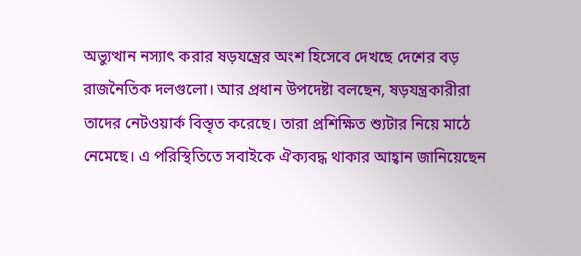অভ্যুত্থান নস্যাৎ করার ষড়যন্ত্রের অংশ হিসেবে দেখছে দেশের বড় রাজনৈতিক দলগুলো। আর প্রধান উপদেষ্টা বলছেন, ষড়যন্ত্রকারীরা তাদের নেটওয়ার্ক বিস্তৃত করেছে। তারা প্রশিক্ষিত শ্যুটার নিয়ে মাঠে নেমেছে। এ পরিস্থিতিতে সবাইকে ঐক্যবদ্ধ থাকার আহ্বান জানিয়েছেন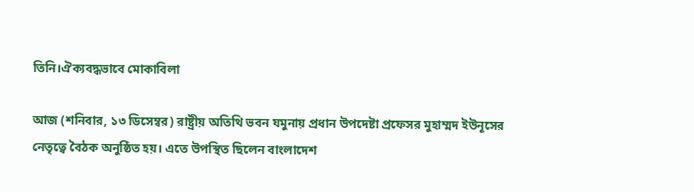তিনি।ঐক্যবদ্ধভাবে মোকাবিলা

আজ (শনিবার, ১৩ ডিসেম্বর) রাষ্ট্রীয় অতিথি ভবন যমুনায় প্রধান উপদেষ্টা প্রফেসর মুহাম্মদ ইউনূসের নেতৃত্বে বৈঠক অনুষ্ঠিত হয়। এতে উপস্থিত ছিলেন বাংলাদেশ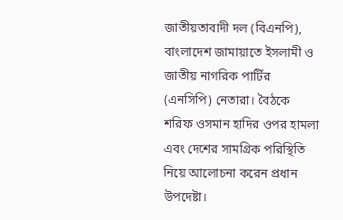জাতীয়তাবাদী দল (বিএনপি), বাংলাদেশ জামায়াতে ইসলামী ও জাতীয় নাগরিক পার্টির (এনসিপি) নেতারা। বৈঠকে শরিফ ওসমান হাদির ওপর হামলা এবং দেশের সামগ্রিক পরিস্থিতি নিয়ে আলোচনা করেন প্রধান উপদেষ্টা।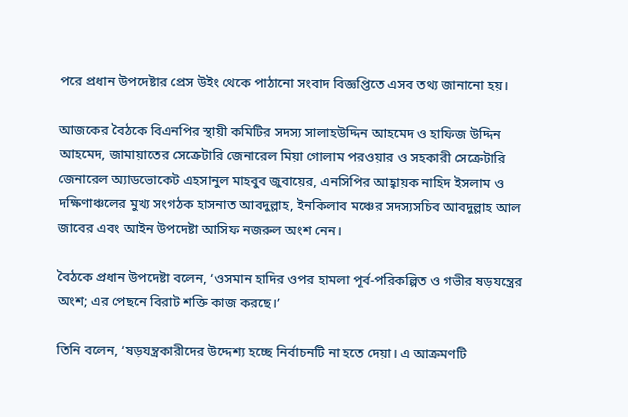পরে প্রধান উপদেষ্টার প্রেস উইং থেকে পাঠানো সংবাদ বিজ্ঞপ্তিতে এসব তথ্য জানানো হয়।

আজকের বৈঠকে বিএনপির স্থায়ী কমিটির সদস্য সালাহউদ্দিন আহমেদ ও হাফিজ উদ্দিন আহমেদ, জামায়াতের সেক্রেটারি জেনারেল মিয়া গোলাম পরওয়ার ও সহকারী সেক্রেটারি জেনারেল অ্যাডভোকেট এহসানুল মাহবুব জুবায়ের, এনসিপির আহ্বায়ক নাহিদ ইসলাম ও দক্ষিণাঞ্চলের মুখ্য সংগঠক হাসনাত আবদুল্লাহ, ইনকিলাব মঞ্চের সদস্যসচিব আবদুল্লাহ আল জাবের এবং আইন উপদেষ্টা আসিফ নজরুল অংশ নেন।

বৈঠকে প্রধান উপদেষ্টা বলেন, ‘ওসমান হাদির ওপর হামলা পূর্ব-পরিকল্পিত ও গভীর ষড়যন্ত্রের অংশ; এর পেছনে বিরাট শক্তি কাজ করছে।’

তিনি বলেন, ‘ষড়যন্ত্রকারীদের উদ্দেশ্য হচ্ছে নির্বাচনটি না হতে দেয়া। এ আক্রমণটি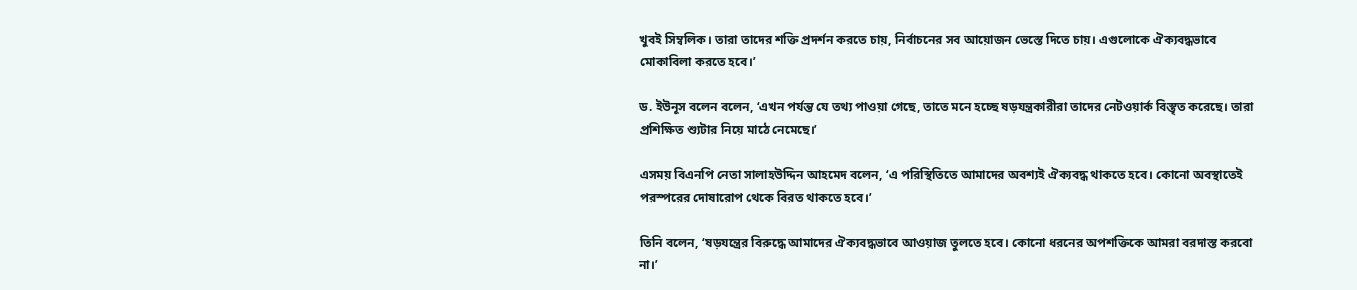খুবই সিম্বলিক। তারা তাদের শক্তি প্রদর্শন করতে চায়, নির্বাচনের সব আয়োজন ভেস্তে দিতে চায়। এগুলোকে ঐক্যবদ্ধভাবে মোকাবিলা করতে হবে।’

ড. ইউনূস বলেন বলেন, ‘এখন পর্যন্ত যে তথ্য পাওয়া গেছে, তাতে মনে হচ্ছে ষড়যন্ত্রকারীরা তাদের নেটওয়ার্ক বিস্তৃত করেছে। তারা প্রশিক্ষিত শ্যুটার নিয়ে মাঠে নেমেছে।’

এসময় বিএনপি নেতা সালাহউদ্দিন আহমেদ বলেন, ‘এ পরিস্থিতিতে আমাদের অবশ্যই ঐক্যবদ্ধ থাকতে হবে। কোনো অবস্থাতেই পরস্পরের দোষারোপ থেকে বিরত থাকতে হবে।’

তিনি বলেন, ‘ষড়যন্ত্রের বিরুদ্ধে আমাদের ঐক্যবদ্ধভাবে আওয়াজ তুলতে হবে। কোনো ধরনের অপশক্তিকে আমরা বরদাস্ত করবো না।’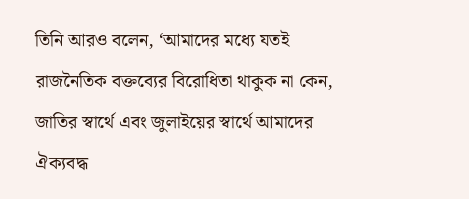তিনি আরও বলেন, ‘আমাদের মধ্যে যতই রাজনৈতিক বক্তব্যের বিরোধিতা থাকুক না কেন, জাতির স্বার্থে এবং জুলাইয়ের স্বার্থে আমাদের ঐক্যবদ্ধ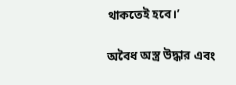থাকতেই হবে।’

অবৈধ অস্ত্র উদ্ধার এবং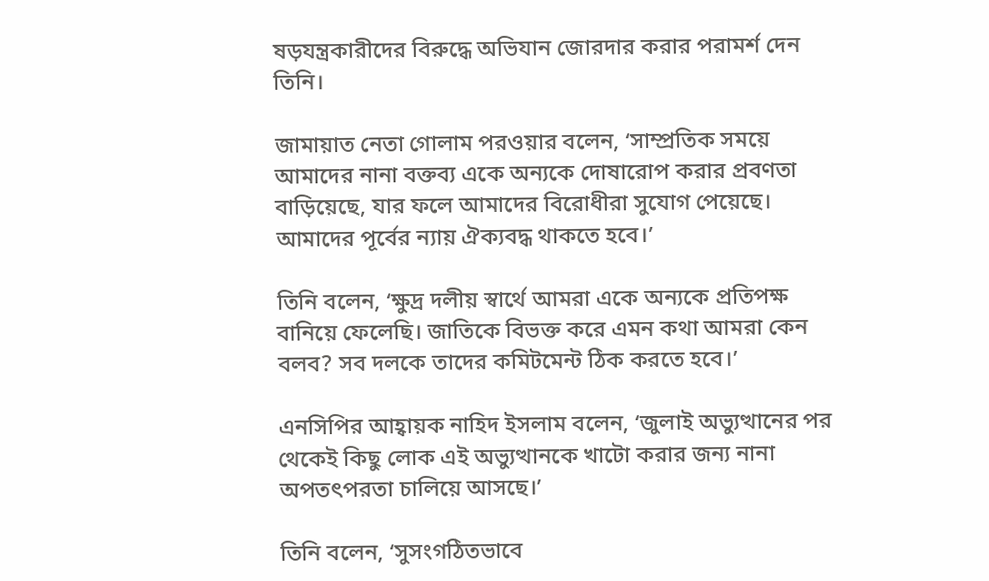ষড়যন্ত্রকারীদের বিরুদ্ধে অভিযান জোরদার করার পরামর্শ দেন তিনি।

জামায়াত নেতা গোলাম পরওয়ার বলেন, ‘সাম্প্রতিক সময়ে আমাদের নানা বক্তব্য একে অন্যকে দোষারোপ করার প্রবণতা বাড়িয়েছে, যার ফলে আমাদের বিরোধীরা সুযোগ পেয়েছে। আমাদের পূর্বের ন্যায় ঐক্যবদ্ধ থাকতে হবে।’

তিনি বলেন, ‘ক্ষুদ্র দলীয় স্বার্থে আমরা একে অন্যকে প্রতিপক্ষ বানিয়ে ফেলেছি। জাতিকে বিভক্ত করে এমন কথা আমরা কেন বলব? সব দলকে তাদের কমিটমেন্ট ঠিক করতে হবে।’

এনসিপির আহ্বায়ক নাহিদ ইসলাম বলেন, ‘জুলাই অভ্যুত্থানের পর থেকেই কিছু লোক এই অভ্যুত্থানকে খাটো করার জন্য নানা অপতৎপরতা চালিয়ে আসছে।’

তিনি বলেন, ‘সুসংগঠিতভাবে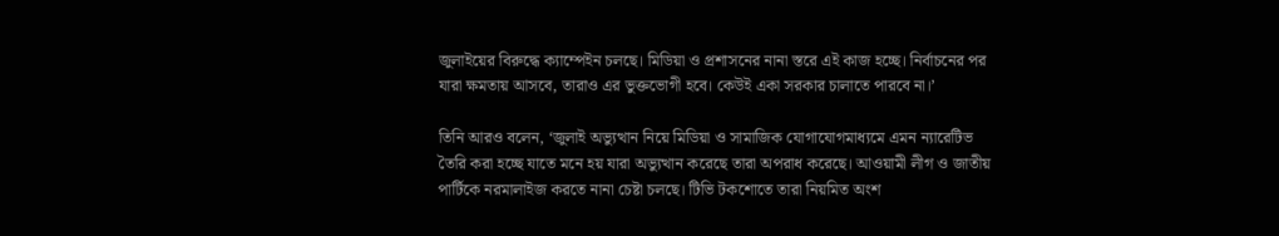জুলাইয়ের বিরুদ্ধে ক্যাম্পেইন চলছে। মিডিয়া ও প্রশাসনের নানা স্তরে এই কাজ হচ্ছে। নির্বাচনের পর যারা ক্ষমতায় আসবে, তারাও এর ভুক্তভোগী হবে। কেউই একা সরকার চালাতে পারবে না।’

তিনি আরও বলেন, ‘জুলাই অভ্যুত্থান নিয়ে মিডিয়া ও সামাজিক যোগাযোগমাধ্যমে এমন ন্যারেটিভ তৈরি করা হচ্ছে যাতে মনে হয় যারা অভ্যুত্থান করেছে তারা অপরাধ করেছে। আওয়ামী লীগ ও জাতীয় পার্টিকে নরমালাইজ করতে নানা চেষ্টা চলছে। টিভি টকশোতে তারা নিয়মিত অংশ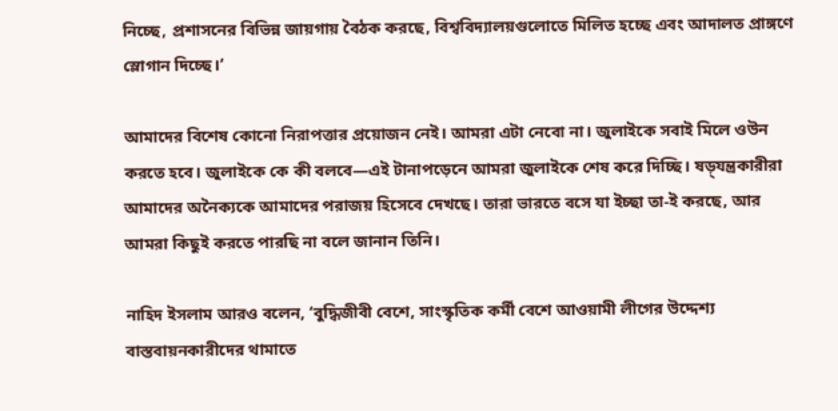নিচ্ছে, প্রশাসনের বিভিন্ন জায়গায় বৈঠক করছে, বিশ্ববিদ্যালয়গুলোতে মিলিত হচ্ছে এবং আদালত প্রাঙ্গণে স্লোগান দিচ্ছে।’

আমাদের বিশেষ কোনো নিরাপত্তার প্রয়োজন নেই। আমরা এটা নেবো না। জুলাইকে সবাই মিলে ওউন করতে হবে। জুলাইকে কে কী বলবে—এই টানাপড়েনে আমরা জুলাইকে শেষ করে দিচ্ছি। ষড়্‌যন্ত্রকারীরা আমাদের অনৈক্যকে আমাদের পরাজয় হিসেবে দেখছে। তারা ভারতে বসে যা ইচ্ছা তা-ই করছে, আর আমরা কিছুই করতে পারছি না বলে জানান তিনি।

নাহিদ ইসলাম আরও বলেন, ‘বুদ্ধিজীবী বেশে, সাংস্কৃতিক কর্মী বেশে আওয়ামী লীগের উদ্দেশ্য বাস্তবায়নকারীদের থামাতে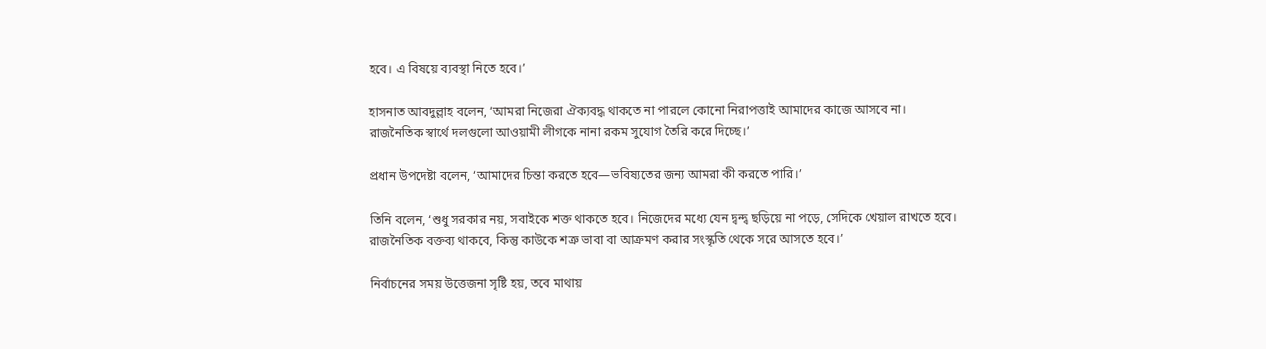হবে। এ বিষয়ে ব্যবস্থা নিতে হবে।’

হাসনাত আবদুল্লাহ বলেন, ‘আমরা নিজেরা ঐক্যবদ্ধ থাকতে না পারলে কোনো নিরাপত্তাই আমাদের কাজে আসবে না। রাজনৈতিক স্বার্থে দলগুলো আওয়ামী লীগকে নানা রকম সুযোগ তৈরি করে দিচ্ছে।’

প্রধান উপদেষ্টা বলেন, ‘আমাদের চিন্তা করতে হবে—ভবিষ্যতের জন্য আমরা কী করতে পারি।’

তিনি বলেন, ‘শুধু সরকার নয়, সবাইকে শক্ত থাকতে হবে। নিজেদের মধ্যে যেন দ্বন্দ্ব ছড়িয়ে না পড়ে, সেদিকে খেয়াল রাখতে হবে। রাজনৈতিক বক্তব্য থাকবে, কিন্তু কাউকে শত্রু ভাবা বা আক্রমণ করার সংস্কৃতি থেকে সরে আসতে হবে।’

নির্বাচনের সময় উত্তেজনা সৃষ্টি হয়, তবে মাথায়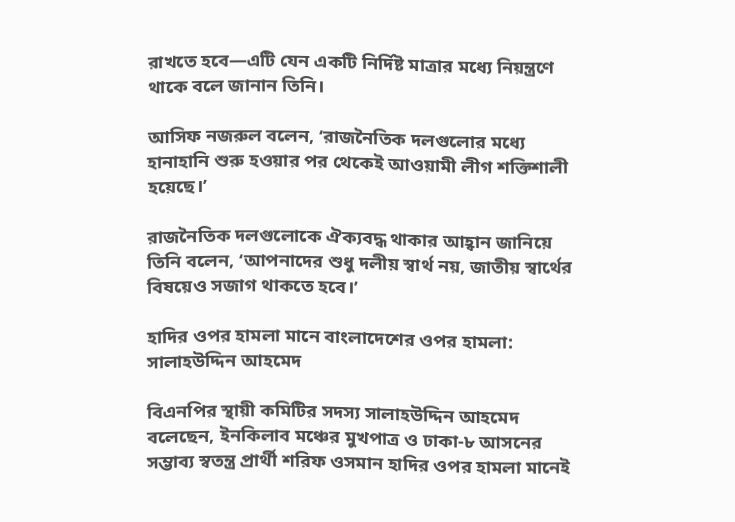রাখতে হবে—এটি যেন একটি নির্দিষ্ট মাত্রার মধ্যে নিয়ন্ত্রণে থাকে বলে জানান তিনি।

আসিফ নজরুল বলেন, ‘রাজনৈতিক দলগুলোর মধ্যে হানাহানি শুরু হওয়ার পর থেকেই আওয়ামী লীগ শক্তিশালী হয়েছে।’

রাজনৈতিক দলগুলোকে ঐক্যবদ্ধ থাকার আহ্বান জানিয়ে তিনি বলেন, ‘আপনাদের শুধু দলীয় স্বার্থ নয়, জাতীয় স্বার্থের বিষয়েও সজাগ থাকতে হবে।’

হাদির ওপর হামলা মানে বাংলাদেশের ওপর হামলা: সালাহউদ্দিন আহমেদ

বিএনপির স্থায়ী কমিটির সদস্য সালাহউদ্দিন আহমেদ বলেছেন, ইনকিলাব মঞ্চের মুখপাত্র ও ঢাকা-৮ আসনের সম্ভাব্য স্বতন্ত্র প্রার্থী শরিফ ওসমান হাদির ওপর হামলা মানেই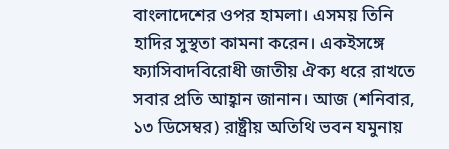বাংলাদেশের ওপর হামলা। এসময় তিনি হাদির সুস্থতা কামনা করেন। একইসঙ্গে ফ্যাসিবাদবিরোধী জাতীয় ঐক্য ধরে রাখতে সবার প্রতি আহ্বান জানান। আজ (শনিবার, ১৩ ডিসেম্বর) রাষ্ট্রীয় অতিথি ভবন যমুনায়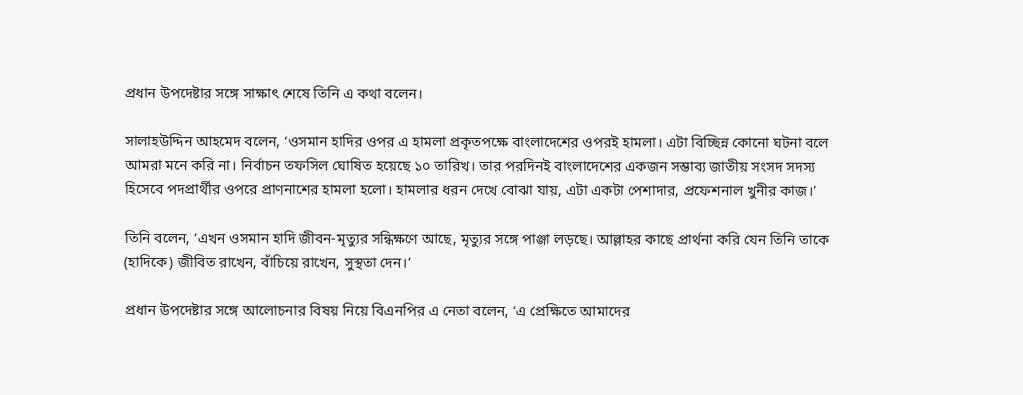প্রধান উপদেষ্টার সঙ্গে সাক্ষাৎ শেষে তিনি এ কথা বলেন।

সালাহউদ্দিন আহমেদ বলেন, ‘ওসমান হাদির ওপর এ হামলা প্রকৃতপক্ষে বাংলাদেশের ওপরই হামলা। এটা বিচ্ছিন্ন কোনো ঘটনা বলে আমরা মনে করি না। নির্বাচন তফসিল ঘোষিত হয়েছে ১০ তারিখ। তার পরদিনই বাংলাদেশের একজন সম্ভাব্য জাতীয় সংসদ সদস্য হিসেবে পদপ্রার্থীর ওপরে প্রাণনাশের হামলা হলো। হামলার ধরন দেখে বোঝা যায়, এটা একটা পেশাদার, প্রফেশনাল খুনীর কাজ।’

তিনি বলেন, ‘এখন ওসমান হাদি জীবন-মৃত্যুর সন্ধিক্ষণে আছে, মৃত্যুর সঙ্গে পাঞ্জা লড়ছে। আল্লাহর কাছে প্রার্থনা করি যেন তিনি তাকে (হাদিকে) জীবিত রাখেন, বাঁচিয়ে রাখেন, সুস্থতা দেন।’

প্রধান উপদেষ্টার সঙ্গে আলোচনার বিষয় নিয়ে বিএনপির এ নেতা বলেন, ‘এ প্রেক্ষিতে আমাদের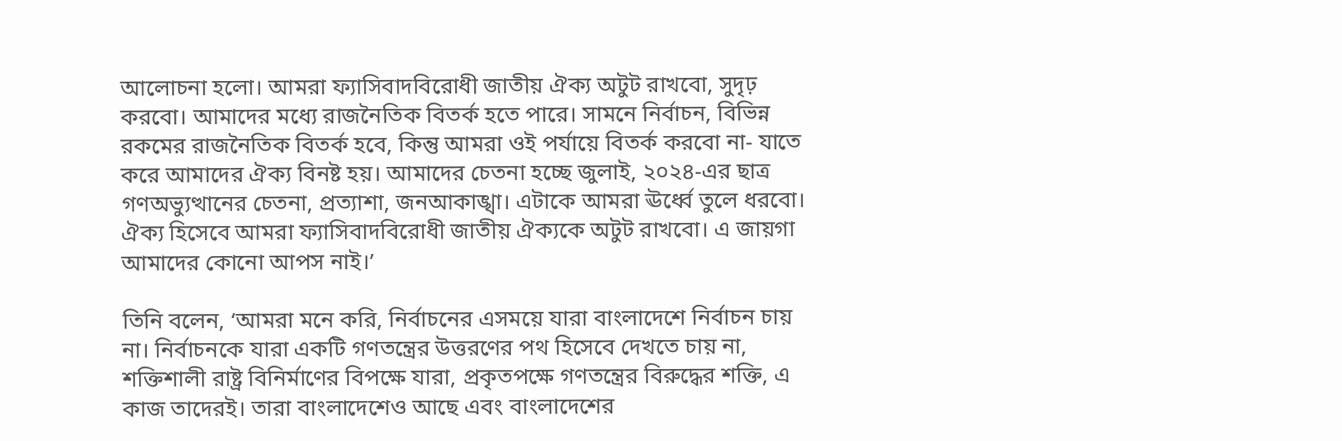আলোচনা হলো। আমরা ফ্যাসিবাদবিরোধী জাতীয় ঐক্য অটুট রাখবো, সুদৃঢ় করবো। আমাদের মধ্যে রাজনৈতিক বিতর্ক হতে পারে। সামনে নির্বাচন, বিভিন্ন রকমের রাজনৈতিক বিতর্ক হবে, কিন্তু আমরা ওই পর্যায়ে বিতর্ক করবো না- যাতে করে আমাদের ঐক্য বিনষ্ট হয়। আমাদের চেতনা হচ্ছে জুলাই, ২০২৪-এর ছাত্র গণঅভ্যুত্থানের চেতনা, প্রত্যাশা, জনআকাঙ্খা। এটাকে আমরা ঊর্ধ্বে তুলে ধরবো। ঐক্য হিসেবে আমরা ফ্যাসিবাদবিরোধী জাতীয় ঐক্যকে অটুট রাখবো। এ জায়গা আমাদের কোনো আপস নাই।’

তিনি বলেন, ‘আমরা মনে করি, নির্বাচনের এসময়ে যারা বাংলাদেশে নির্বাচন চায় না। নির্বাচনকে যারা একটি গণতন্ত্রের উত্তরণের পথ হিসেবে দেখতে চায় না, শক্তিশালী রাষ্ট্র বিনির্মাণের বিপক্ষে যারা, প্রকৃতপক্ষে গণতন্ত্রের বিরুদ্ধের শক্তি, এ কাজ তাদেরই। তারা বাংলাদেশেও আছে এবং বাংলাদেশের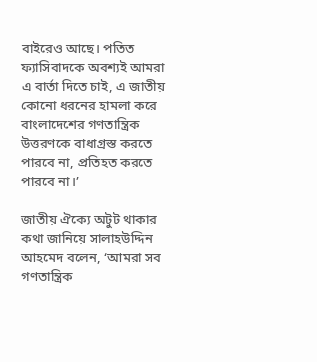বাইরেও আছে। পতিত ফ্যাসিবাদকে অবশ্যই আমরা এ বার্তা দিতে চাই, এ জাতীয় কোনো ধরনের হামলা করে বাংলাদেশের গণতান্ত্রিক উত্তরণকে বাধাগ্রস্ত করতে পারবে না, প্রতিহত করতে পারবে না।’

জাতীয় ঐক্যে অটুট থাকার কথা জানিয়ে সালাহউদ্দিন আহমেদ বলেন, ‘আমরা সব গণতান্ত্রিক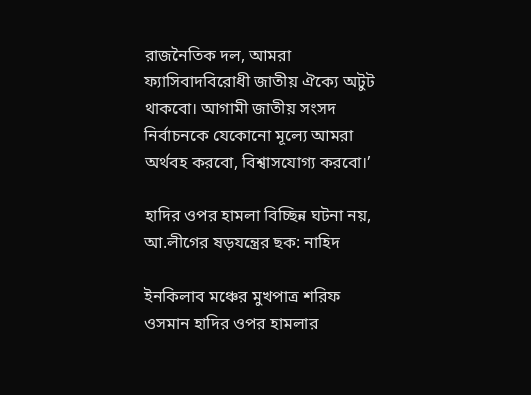রাজনৈতিক দল, আমরা ফ্যাসিবাদবিরোধী জাতীয় ঐক্যে অটুট থাকবো। আগামী জাতীয় সংসদ নির্বাচনকে যেকোনো মূল্যে আমরা অর্থবহ করবো, বিশ্বাসযোগ্য করবো।’

হাদির ওপর হামলা বিচ্ছিন্ন ঘটনা নয়, আ.লীগের ষড়যন্ত্রের ছক: নাহিদ

ইনকিলাব মঞ্চের মুখপাত্র শরিফ ওসমান হাদির ওপর হামলার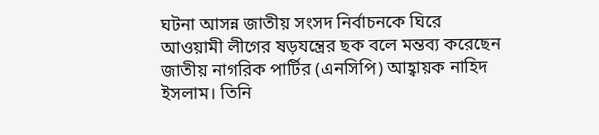ঘটনা আসন্ন জাতীয় সংসদ নির্বাচনকে ঘিরে আওয়ামী লীগের ষড়যন্ত্রের ছক বলে মন্তব্য করেছেন জাতীয় নাগরিক পার্টির (এনসিপি) আহ্বায়ক নাহিদ ইসলাম। তিনি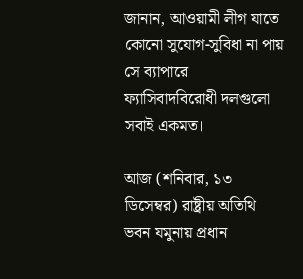জানান, আওয়ামী লীগ যাতে কোনো সুযোগ-সুবিধা না পায় সে ব্যাপারে ফ্যাসিবাদবিরোধী দলগুলো সবাই একমত।

আজ (শনিবার, ১৩ ডিসেম্বর) রাষ্ট্রীয় অতিথি ভবন যমুনায় প্রধান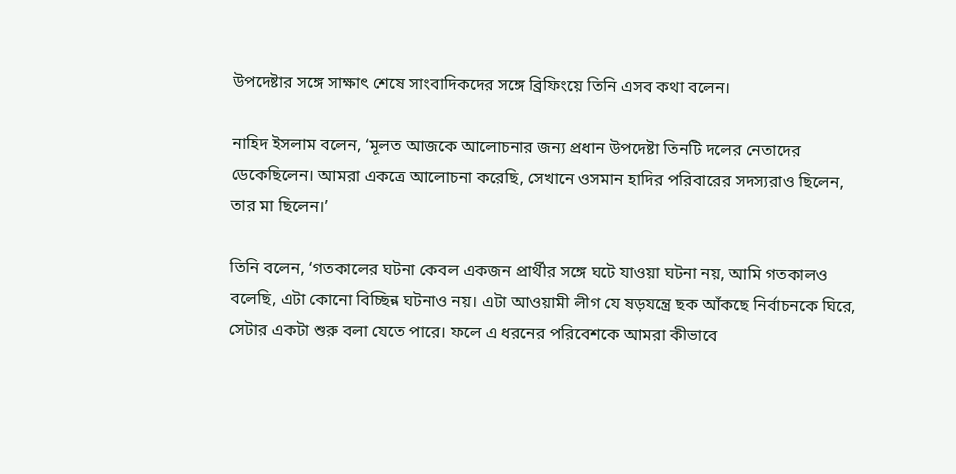উপদেষ্টার সঙ্গে সাক্ষাৎ শেষে সাংবাদিকদের সঙ্গে ব্রিফিংয়ে তিনি এসব কথা বলেন।

নাহিদ ইসলাম বলেন, ‘মূলত আজকে আলোচনার জন্য প্রধান উপদেষ্টা তিনটি দলের নেতাদের ডেকেছিলেন। আমরা একত্রে আলোচনা করেছি, সেখানে ওসমান হাদির পরিবারের সদস্যরাও ছিলেন, তার মা ছিলেন।’

তিনি বলেন, ‘গতকালের ঘটনা কেবল একজন প্রার্থীর সঙ্গে ঘটে যাওয়া ঘটনা নয়, আমি গতকালও বলেছি, এটা কোনো বিচ্ছিন্ন ঘটনাও নয়। এটা আওয়ামী লীগ যে ষড়যন্ত্রে ছক আঁকছে নির্বাচনকে ঘিরে, সেটার একটা শুরু বলা যেতে পারে। ফলে এ ধরনের পরিবেশকে আমরা কীভাবে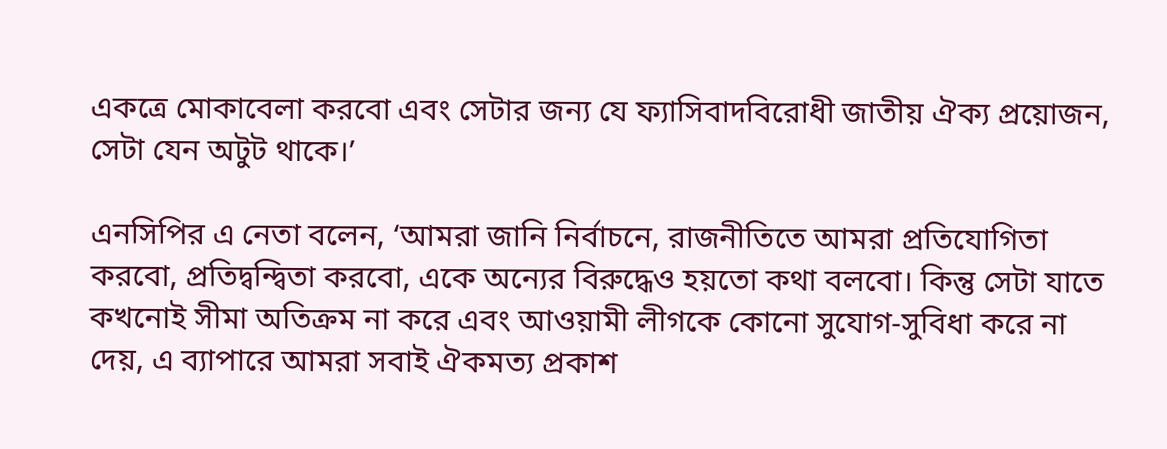একত্রে মোকাবেলা করবো এবং সেটার জন্য যে ফ্যাসিবাদবিরোধী জাতীয় ঐক্য প্রয়োজন, সেটা যেন অটুট থাকে।’

এনসিপির এ নেতা বলেন, ‘আমরা জানি নির্বাচনে, রাজনীতিতে আমরা প্রতিযোগিতা করবো, প্রতিদ্বন্দ্বিতা করবো, একে অন্যের বিরুদ্ধেও হয়তো কথা বলবো। কিন্তু সেটা যাতে কখনোই সীমা অতিক্রম না করে এবং আওয়ামী লীগকে কোনো সুযোগ-সুবিধা করে না দেয়, এ ব্যাপারে আমরা সবাই ঐকমত্য প্রকাশ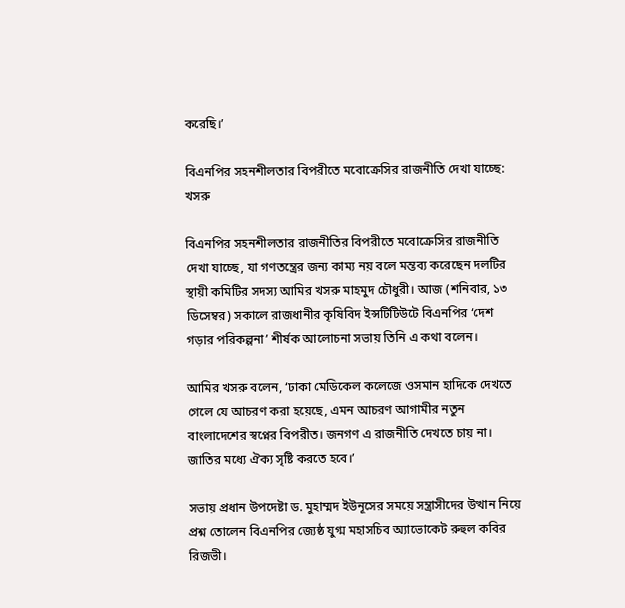করেছি।’

বিএনপির সহনশীলতার বিপরীতে মবোক্রেসির রাজনীতি দেখা যাচ্ছে: খসরু

বিএনপির সহনশীলতার রাজনীতির বিপরীতে মবোক্রেসির রাজনীতি দেখা যাচ্ছে, যা গণতন্ত্রের জন্য কাম্য নয় বলে মন্তব্য করেছেন দলটির স্থায়ী কমিটির সদস্য আমির খসরু মাহমুদ চৌধুরী। আজ (শনিবার, ১৩ ডিসেম্বর) সকালে রাজধানীর কৃষিবিদ ইন্সটিটিউটে বিএনপির ‘দেশ গড়ার পরিকল্পনা’ শীর্ষক আলোচনা সভায় তিনি এ কথা বলেন।

আমির খসরু বলেন, ‘ঢাকা মেডিকেল কলেজে ওসমান হাদিকে দেখতে গেলে যে আচরণ করা হয়েছে, এমন আচরণ আগামীর নতুন বাংলাদেশের স্বপ্নের বিপরীত। জনগণ এ রাজনীতি দেখতে চায় না। জাতির মধ্যে ঐক্য সৃষ্টি করতে হবে।’

সভায় প্রধান উপদেষ্টা ড. মুহাম্মদ ইউনূসের সময়ে সন্ত্রাসীদের উত্থান নিয়ে প্রশ্ন তোলেন বিএনপির জ্যেষ্ঠ যুগ্ম মহাসচিব অ্যাভোকেট রুহুল কবির রিজভী।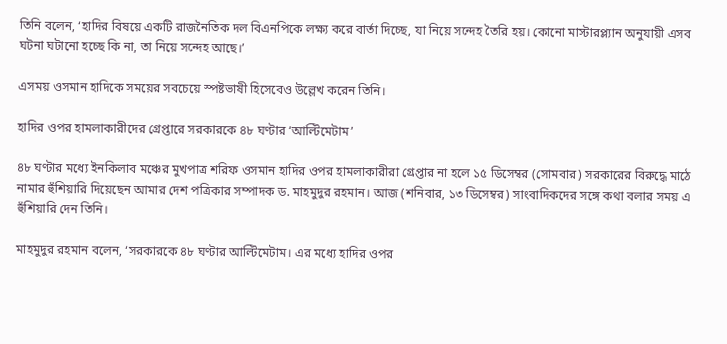তিনি বলেন, ‘হাদির বিষয়ে একটি রাজনৈতিক দল বিএনপিকে লক্ষ্য করে বার্তা দিচ্ছে, যা নিয়ে সন্দেহ তৈরি হয়। কোনো মাস্টারপ্ল্যান অনুযায়ী এসব ঘটনা ঘটানো হচ্ছে কি না, তা নিয়ে সন্দেহ আছে।’

এসময় ওসমান হাদিকে সময়ের সবচেয়ে স্পষ্টভাষী হিসেবেও উল্লেখ করেন তিনি।

হাদির ওপর হামলাকারীদের গ্রেপ্তারে সরকারকে ৪৮ ঘণ্টার ‘আল্টিমেটাম’

৪৮ ঘণ্টার মধ্যে ইনকিলাব মঞ্চের মুখপাত্র শরিফ ওসমান হাদির ওপর হামলাকারীরা গ্রেপ্তার না হলে ১৫ ডিসেম্বর (সোমবার) সরকারের বিরুদ্ধে মাঠে নামার হুঁশিয়ারি দিয়েছেন আমার দেশ পত্রিকার সম্পাদক ড. মাহমুদুর রহমান। আজ (শনিবার, ১৩ ডিসেম্বর) সাংবাদিকদের সঙ্গে কথা বলার সময় এ হুঁশিয়ারি দেন তিনি।

মাহমুদুর রহমান বলেন, ‘সরকারকে ৪৮ ঘণ্টার আল্টিমেটাম। এর মধ্যে হাদির ওপর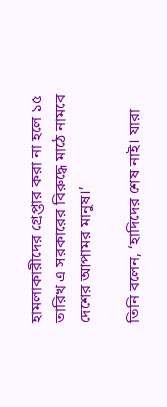হামলাকারীদের গ্রেপ্তার করা না হলে ১৫ তারিখ এ সরকারের বিরুদ্ধে মাঠে নামবে দেশের আপামর মানুষ।’

তিনি বলেন, ‘হাদিদের শেষ নাই। যারা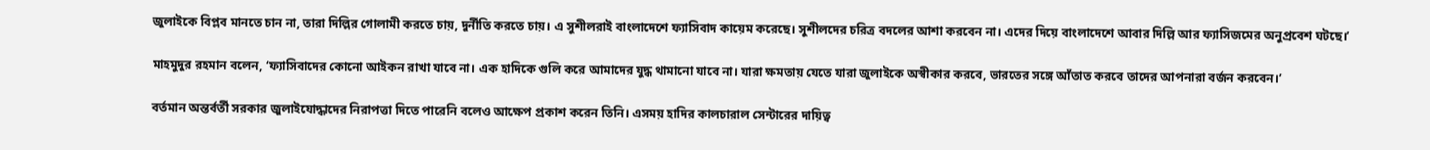জুলাইকে বিপ্লব মানতে চান না, তারা দিল্লির গোলামী করতে চায়, দুর্নীতি করতে চায়। এ সুশীলরাই বাংলাদেশে ফ্যাসিবাদ কায়েম করেছে। সুশীলদের চরিত্র বদলের আশা করবেন না। এদের দিয়ে বাংলাদেশে আবার দিল্লি আর ফ্যাসিজমের অনুপ্রবেশ ঘটছে।’

মাহমুদুর রহমান বলেন, ‘ফ্যাসিবাদের কোনো আইকন রাখা যাবে না। এক হাদিকে গুলি করে আমাদের যুদ্ধ থামানো যাবে না। যারা ক্ষমতায় যেতে যারা জুলাইকে অস্বীকার করবে, ভারতের সঙ্গে আঁতাত করবে তাদের আপনারা বর্জন করবেন।’

বর্তমান অন্তর্বর্তী সরকার জুলাইযোদ্ধাদের নিরাপত্তা দিতে পারেনি বলেও আক্ষেপ প্রকাশ করেন তিনি। এসময় হাদির কালচারাল সেন্টারের দায়িত্ব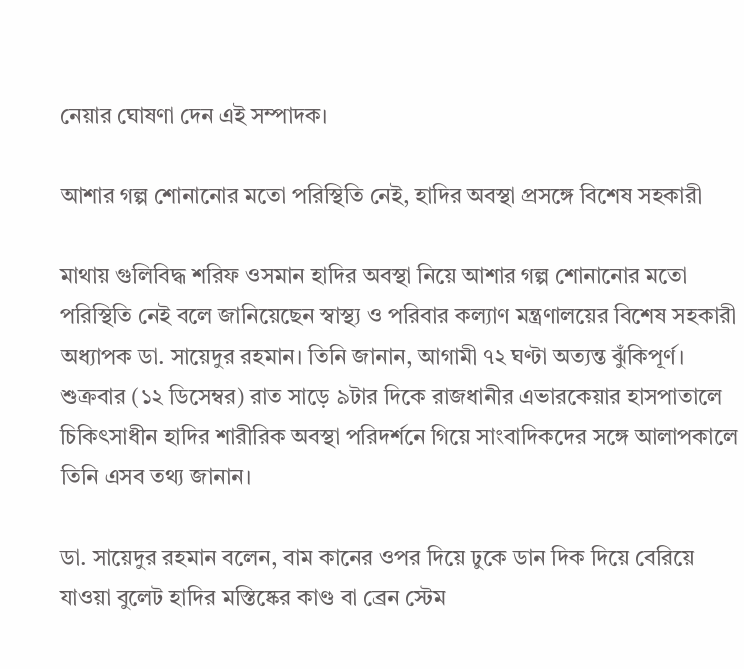নেয়ার ঘোষণা দেন এই সম্পাদক।

আশার গল্প শোনানোর মতো পরিস্থিতি নেই, হাদির অবস্থা প্রসঙ্গে বিশেষ সহকারী

মাথায় গুলিবিদ্ধ শরিফ ওসমান হাদির অবস্থা নিয়ে আশার গল্প শোনানোর মতো পরিস্থিতি নেই বলে জানিয়েছেন স্বাস্থ্য ও পরিবার কল্যাণ মন্ত্রণালয়ের বিশেষ সহকারী অধ্যাপক ডা. সায়েদুর রহমান। তিনি জানান, আগামী ৭২ ঘণ্টা অত্যন্ত ঝুঁকিপূর্ণ। শুক্রবার (১২ ডিসেম্বর) রাত সাড়ে ৯টার দিকে রাজধানীর এভারকেয়ার হাসপাতালে চিকিৎসাধীন হাদির শারীরিক অবস্থা পরিদর্শনে গিয়ে সাংবাদিকদের সঙ্গে আলাপকালে তিনি এসব তথ্য জানান।

ডা. সায়েদুর রহমান বলেন, বাম কানের ওপর দিয়ে ঢুকে ডান দিক দিয়ে বেরিয়ে যাওয়া বুলেট হাদির মস্তিষ্কের কাণ্ড বা ব্রেন স্টেম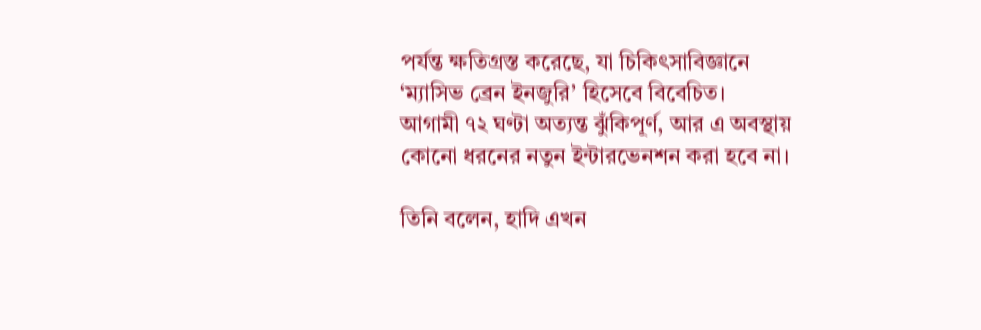পর্যন্ত ক্ষতিগ্রস্ত করেছে, যা চিকিৎসাবিজ্ঞানে ‘ম্যাসিভ ব্রেন ইনজুরি’ হিসেবে বিবেচিত।
আগামী ৭২ ঘণ্টা অত্যন্ত ঝুঁকিপূর্ণ, আর এ অবস্থায় কোনো ধরনের নতুন ইন্টারভেনশন করা হবে না।

তিনি বলেন, হাদি এখন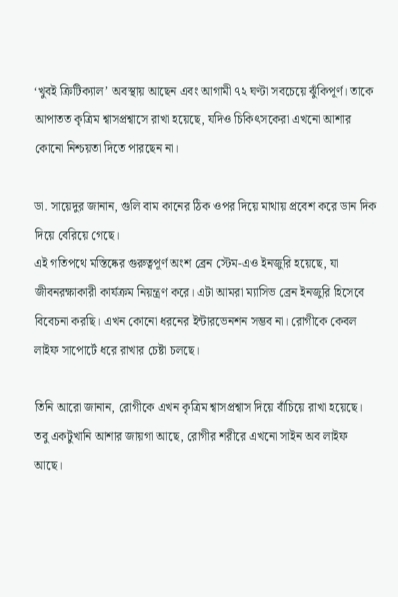‘খুবই ক্রিটিক্যাল’ অবস্থায় আছেন এবং আগামী ৭২ ঘণ্টা সবচেয়ে ঝুঁকিপূর্ণ। তাকে আপাতত কৃত্রিম শ্বাসপ্রশ্বাসে রাখা হয়েছে, যদিও চিকিৎসকেরা এখনো আশার কোনো নিশ্চয়তা দিতে পারছেন না।

ডা. সায়েদুর জানান, গুলি বাম কানের ঠিক ওপর দিয়ে মাথায় প্রবেশ করে ডান দিক দিয়ে বেরিয়ে গেছে।
এই গতিপথে মস্তিষ্কের গুরুত্বপূর্ণ অংশ ব্রেন স্টেম-এও ইনজুরি হয়েছে, যা জীবনরক্ষাকারী কার্যক্রম নিয়ন্ত্রণ করে। এটা আমরা ম্যাসিভ ব্রেন ইনজুরি হিসেবে বিবেচনা করছি। এখন কোনো ধরনের ইন্টারভেনশন সম্ভব না। রোগীকে কেবল লাইফ সাপোর্টে ধরে রাখার চেষ্টা চলছে।

তিনি আরো জানান, রোগীকে এখন কৃত্রিম শ্বাসপ্রশ্বাস দিয়ে বাঁচিয়ে রাখা হয়েছে। তবু একটুখানি আশার জায়গা আছে, রোগীর শরীরে এখনো সাইন অব লাইফ আছে।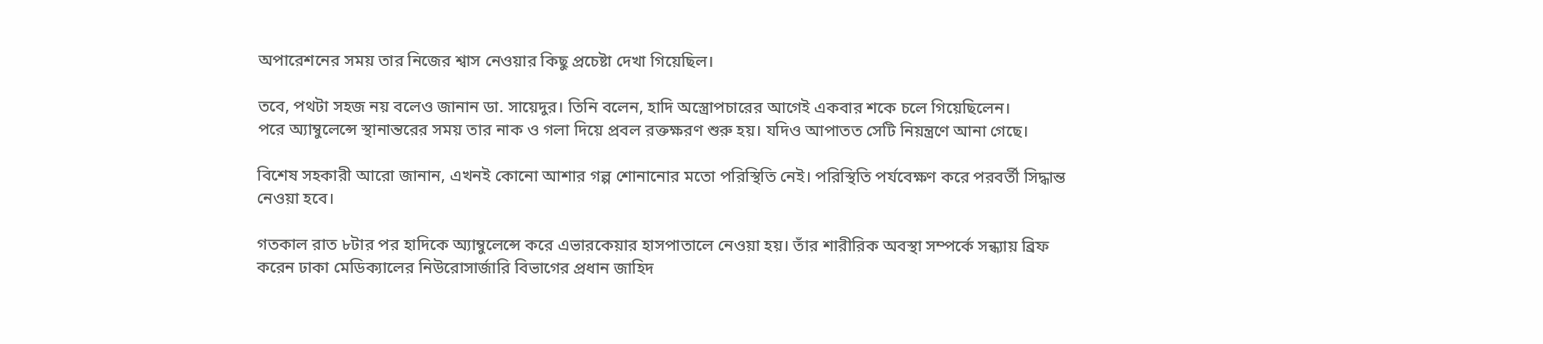অপারেশনের সময় তার নিজের শ্বাস নেওয়ার কিছু প্রচেষ্টা দেখা গিয়েছিল।

তবে, পথটা সহজ নয় বলেও জানান ডা. সায়েদুর। তিনি বলেন, হাদি অস্ত্রোপচারের আগেই একবার শকে চলে গিয়েছিলেন।
পরে অ্যাম্বুলেন্সে স্থানান্তরের সময় তার নাক ও গলা দিয়ে প্রবল রক্তক্ষরণ শুরু হয়। যদিও আপাতত সেটি নিয়ন্ত্রণে আনা গেছে।

বিশেষ সহকারী আরো জানান, এখনই কোনো আশার গল্প শোনানোর মতো পরিস্থিতি নেই। পরিস্থিতি পর্যবেক্ষণ করে পরবর্তী সিদ্ধান্ত নেওয়া হবে।

গতকাল রাত ৮টার পর হাদিকে অ্যাম্বুলেন্সে করে এভারকেয়ার হাসপাতালে নেওয়া হয়। তাঁর শারীরিক অবস্থা সম্পর্কে সন্ধ্যায় ব্রিফ করেন ঢাকা মেডিক্যালের নিউরোসার্জারি বিভাগের প্রধান জাহিদ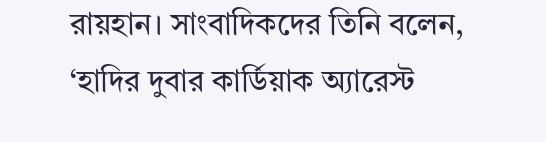রায়হান। সাংবাদিকদের তিনি বলেন, ‘হাদির দুবার কার্ডিয়াক অ্যারেস্ট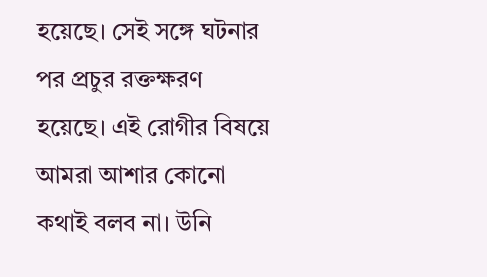হয়েছে। সেই সঙ্গে ঘটনার পর প্রচুর রক্তক্ষরণ হয়েছে। এই রোগীর বিষয়ে আমরা আশার কোনো কথাই বলব না। উনি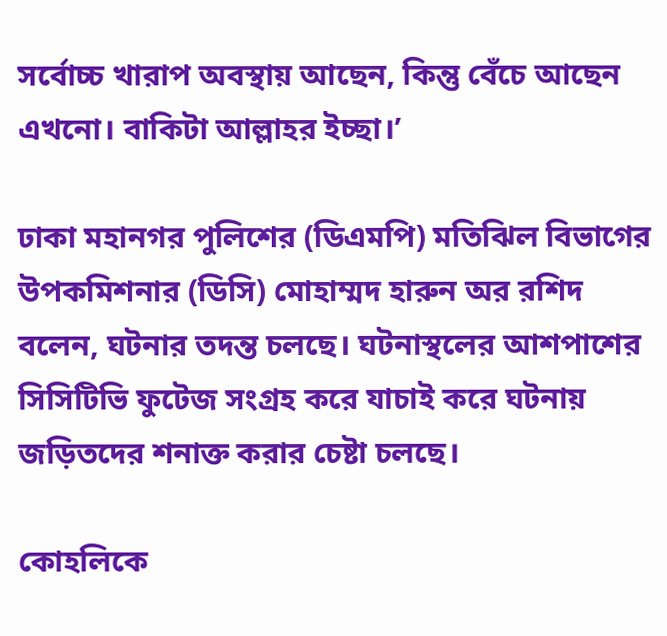সর্বোচ্চ খারাপ অবস্থায় আছেন, কিন্তু বেঁচে আছেন এখনো। বাকিটা আল্লাহর ইচ্ছা।’

ঢাকা মহানগর পুলিশের (ডিএমপি) মতিঝিল বিভাগের উপকমিশনার (ডিসি) মোহাম্মদ হারুন অর রশিদ বলেন, ঘটনার তদন্ত চলছে। ঘটনাস্থলের আশপাশের সিসিটিভি ফুটেজ সংগ্রহ করে যাচাই করে ঘটনায় জড়িতদের শনাক্ত করার চেষ্টা চলছে।

কোহলিকে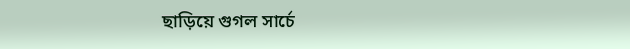ছাড়িয়ে গুগল সার্চে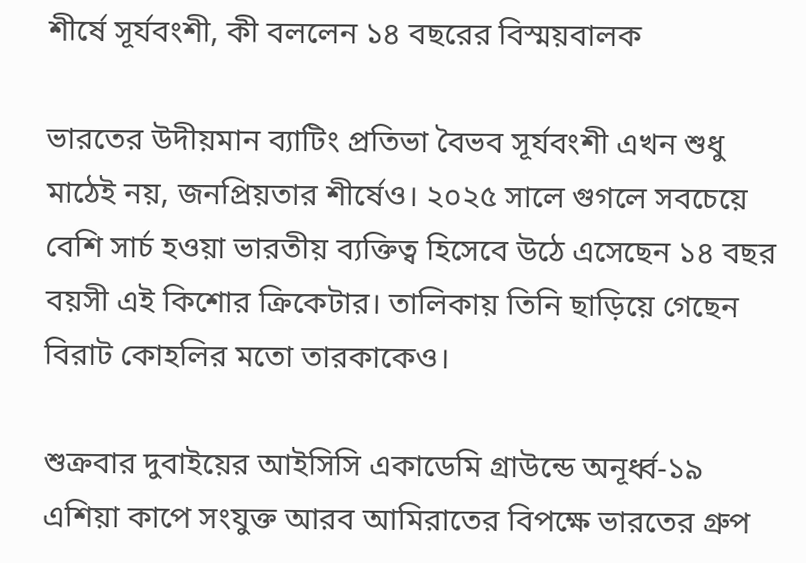শীর্ষে সূর্যবংশী, কী বললেন ১৪ বছরের বিস্ময়বালক

ভারতের উদীয়মান ব্যাটিং প্রতিভা বৈভব সূর্যবংশী এখন শুধু মাঠেই নয়, জনপ্রিয়তার শীর্ষেও। ২০২৫ সালে গুগলে সবচেয়ে বেশি সার্চ হওয়া ভারতীয় ব্যক্তিত্ব হিসেবে উঠে এসেছেন ১৪ বছর বয়সী এই কিশোর ক্রিকেটার। তালিকায় তিনি ছাড়িয়ে গেছেন বিরাট কোহলির মতো তারকাকেও।

শুক্রবার দুবাইয়ের আইসিসি একাডেমি গ্রাউন্ডে অনূর্ধ্ব-১৯ এশিয়া কাপে সংযুক্ত আরব আমিরাতের বিপক্ষে ভারতের গ্রুপ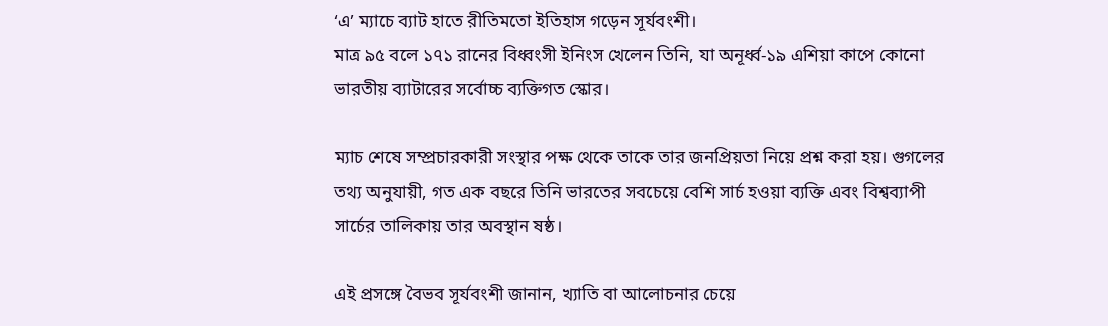‘এ’ ম্যাচে ব্যাট হাতে রীতিমতো ইতিহাস গড়েন সূর্যবংশী।
মাত্র ৯৫ বলে ১৭১ রানের বিধ্বংসী ইনিংস খেলেন তিনি, যা অনূর্ধ্ব-১৯ এশিয়া কাপে কোনো ভারতীয় ব্যাটারের সর্বোচ্চ ব্যক্তিগত স্কোর।

ম্যাচ শেষে সম্প্রচারকারী সংস্থার পক্ষ থেকে তাকে তার জনপ্রিয়তা নিয়ে প্রশ্ন করা হয়। গুগলের তথ্য অনুযায়ী, গত এক বছরে তিনি ভারতের সবচেয়ে বেশি সার্চ হওয়া ব্যক্তি এবং বিশ্বব্যাপী সার্চের তালিকায় তার অবস্থান ষষ্ঠ।

এই প্রসঙ্গে বৈভব সূর্যবংশী জানান, খ্যাতি বা আলোচনার চেয়ে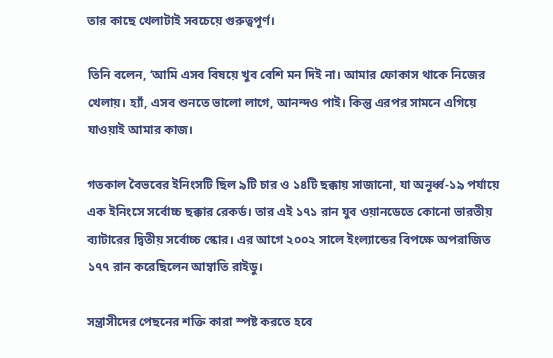তার কাছে খেলাটাই সবচেয়ে গুরুত্বপূর্ণ।

তিনি বলেন, ‘আমি এসব বিষয়ে খুব বেশি মন দিই না। আমার ফোকাস থাকে নিজের খেলায়। হ্যাঁ, এসব শুনতে ভালো লাগে, আনন্দও পাই। কিন্তু এরপর সামনে এগিয়ে যাওয়াই আমার কাজ।

গতকাল বৈভবের ইনিংসটি ছিল ৯টি চার ও ১৪টি ছক্কায় সাজানো, যা অনূর্ধ্ব-১৯ পর্যায়ে এক ইনিংসে সর্বোচ্চ ছক্কার রেকর্ড। তার এই ১৭১ রান যুব ওয়ানডেতে কোনো ভারতীয় ব্যাটারের দ্বিতীয় সর্বোচ্চ স্কোর। এর আগে ২০০২ সালে ইংল্যান্ডের বিপক্ষে অপরাজিত ১৭৭ রান করেছিলেন আম্বাতি রাইডু।

সন্ত্রাসীদের পেছনের শক্তি কারা স্পষ্ট করতে হবে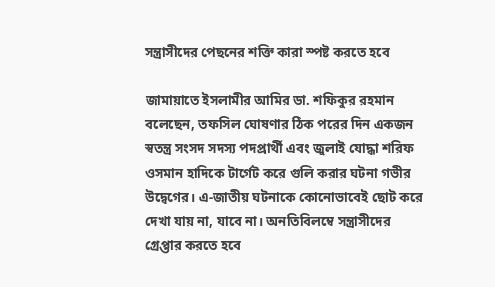সন্ত্রাসীদের পেছনের শক্তি কারা স্পষ্ট করতে হবে

জামায়াতে ইসলামীর আমির ডা. শফিকুর রহমান বলেছেন, তফসিল ঘোষণার ঠিক পরের দিন একজন স্বতন্ত্র সংসদ সদস্য পদপ্রার্থী এবং জুলাই যোদ্ধা শরিফ ওসমান হাদিকে টার্গেট করে গুলি করার ঘটনা গভীর উদ্বেগের। এ-জাতীয় ঘটনাকে কোনোভাবেই ছোট করে দেখা যায় না, যাবে না। অনতিবিলম্বে সন্ত্রাসীদের গ্রেপ্তার করতে হবে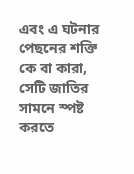এবং এ ঘটনার পেছনের শক্তি কে বা কারা, সেটি জাতির সামনে স্পষ্ট করতে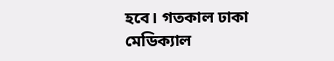হবে। গতকাল ঢাকা মেডিক্যাল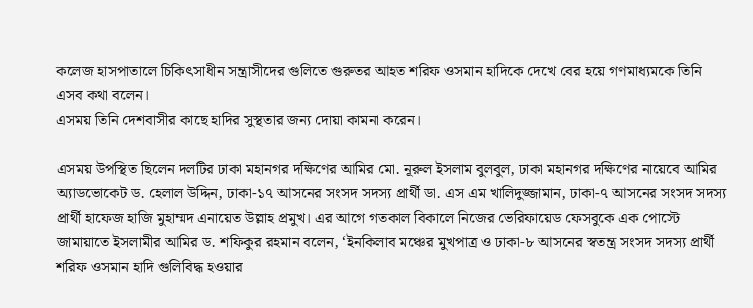কলেজ হাসপাতালে চিকিৎসাধীন সন্ত্রাসীদের গুলিতে গুরুতর আহত শরিফ ওসমান হাদিকে দেখে বের হয়ে গণমাধ্যমকে তিনি এসব কথা বলেন।
এসময় তিনি দেশবাসীর কাছে হাদির সুস্থতার জন্য দোয়া কামনা করেন।

এসময় উপস্থিত ছিলেন দলটির ঢাকা মহানগর দক্ষিণের আমির মো. নূরুল ইসলাম বুলবুল, ঢাকা মহানগর দক্ষিণের নায়েবে আমির অ্যাডভোকেট ড. হেলাল উদ্দিন, ঢাকা-১৭ আসনের সংসদ সদস্য প্রার্থী ডা. এস এম খালিদুজ্জামান, ঢাকা-৭ আসনের সংসদ সদস্য প্রার্থী হাফেজ হাজি মুহাম্মদ এনায়েত উল্লাহ প্রমুখ। এর আগে গতকাল বিকালে নিজের ভেরিফায়েড ফেসবুকে এক পোস্টে জামায়াতে ইসলামীর আমির ড. শফিকুর রহমান বলেন, ‘ইনকিলাব মঞ্চের মুখপাত্র ও ঢাকা-৮ আসনের স্বতন্ত্র সংসদ সদস্য প্রার্থী শরিফ ওসমান হাদি গুলিবিদ্ধ হওয়ার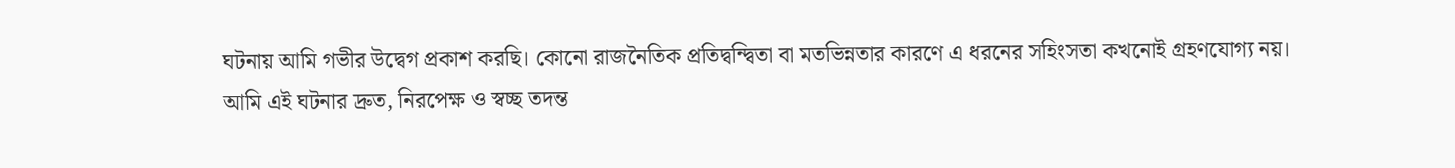ঘটনায় আমি গভীর উদ্বেগ প্রকাশ করছি। কোনো রাজনৈতিক প্রতিদ্বন্দ্বিতা বা মতভিন্নতার কারণে এ ধরনের সহিংসতা কখনোই গ্রহণযোগ্য নয়।
আমি এই ঘটনার দ্রুত, নিরপেক্ষ ও স্বচ্ছ তদন্ত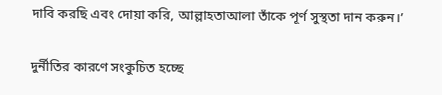দাবি করছি এবং দোয়া করি, আল্লাহতাআলা তাঁকে পূর্ণ সুস্থতা দান করুন।’

দুর্নীতির কারণে সংকুচিত হচ্ছে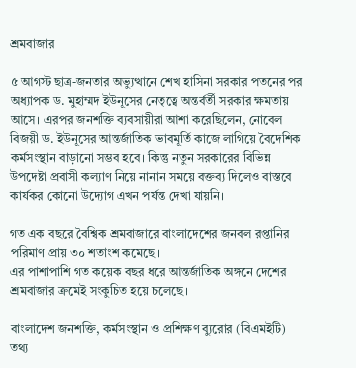শ্রমবাজার

৫ আগস্ট ছাত্র-জনতার অভ্যুত্থানে শেখ হাসিনা সরকার পতনের পর অধ্যাপক ড. মুহাম্মদ ইউনূসের নেতৃত্বে অন্তর্বর্তী সরকার ক্ষমতায় আসে। এরপর জনশক্তি ব্যবসায়ীরা আশা করেছিলেন, নোবেল বিজয়ী ড. ইউনূসের আন্তর্জাতিক ভাবমূর্তি কাজে লাগিয়ে বৈদেশিক কর্মসংস্থান বাড়ানো সম্ভব হবে। কিন্তু নতুন সরকারের বিভিন্ন উপদেষ্টা প্রবাসী কল্যাণ নিয়ে নানান সময়ে বক্তব্য দিলেও বাস্তবে কার্যকর কোনো উদ্যোগ এখন পর্যন্ত দেখা যায়নি।

গত এক বছরে বৈশ্বিক শ্রমবাজারে বাংলাদেশের জনবল রপ্তানির পরিমাণ প্রায় ৩০ শতাংশ কমেছে।
এর পাশাপাশি গত কয়েক বছর ধরে আন্তর্জাতিক অঙ্গনে দেশের শ্রমবাজার ক্রমেই সংকুচিত হয়ে চলেছে।

বাংলাদেশ জনশক্তি, কর্মসংস্থান ও প্রশিক্ষণ ব্যুরোর (বিএমইটি) তথ্য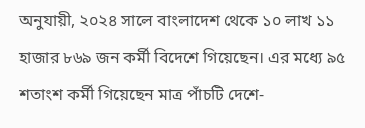অনুযায়ী, ২০২৪ সালে বাংলাদেশ থেকে ১০ লাখ ১১ হাজার ৮৬৯ জন কর্মী বিদেশে গিয়েছেন। এর মধ্যে ৯৫ শতাংশ কর্মী গিয়েছেন মাত্র পাঁচটি দেশে-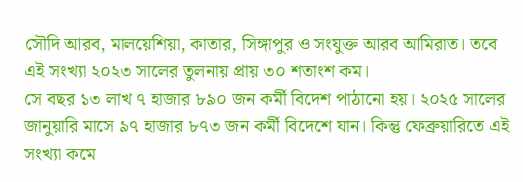সৌদি আরব, মালয়েশিয়া, কাতার, সিঙ্গাপুর ও সংযুক্ত আরব আমিরাত। তবে এই সংখ্যা ২০২৩ সালের তুলনায় প্রায় ৩০ শতাংশ কম।
সে বছর ১৩ লাখ ৭ হাজার ৮৯০ জন কর্মী বিদেশ পাঠানো হয়। ২০২৫ সালের জানুয়ারি মাসে ৯৭ হাজার ৮৭৩ জন কর্মী বিদেশে যান। কিন্তু ফেব্রুয়ারিতে এই সংখ্যা কমে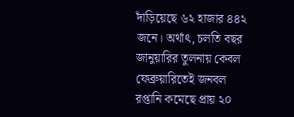দাঁড়িয়েছে ৬২ হাজার ৪৪২ জনে। অর্থাৎ, চলতি বছর জানুয়ারির তুলনায় কেবল ফেব্রুয়ারিতেই জনবল রপ্তানি কমেছে প্রায় ২০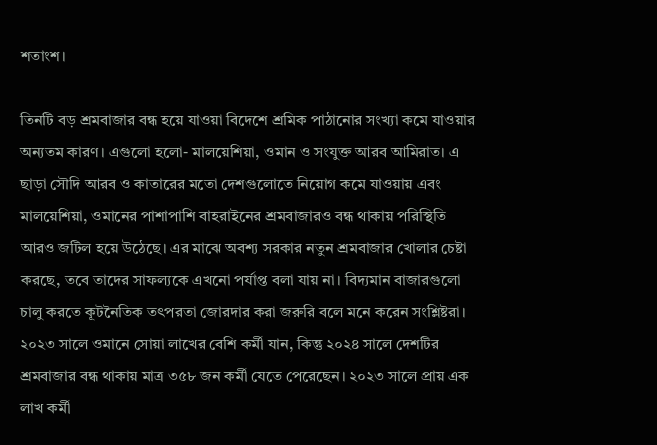শতাংশ।

তিনটি বড় শ্রমবাজার বন্ধ হয়ে যাওয়া বিদেশে শ্রমিক পাঠানোর সংখ্যা কমে যাওয়ার অন্যতম কারণ। এগুলো হলো- মালয়েশিয়া, ওমান ও সংযুক্ত আরব আমিরাত। এ ছাড়া সৌদি আরব ও কাতারের মতো দেশগুলোতে নিয়োগ কমে যাওয়ায় এবং মালয়েশিয়া, ওমানের পাশাপাশি বাহরাইনের শ্রমবাজারও বন্ধ থাকায় পরিস্থিতি আরও জটিল হয়ে উঠেছে। এর মাঝে অবশ্য সরকার নতুন শ্রমবাজার খোলার চেষ্টা করছে, তবে তাদের সাফল্যকে এখনো পর্যাপ্ত বলা যায় না। বিদ্যমান বাজারগুলো চালু করতে কূটনৈতিক তৎপরতা জোরদার করা জরুরি বলে মনে করেন সংশ্লিষ্টরা।
২০২৩ সালে ওমানে সোয়া লাখের বেশি কর্মী যান, কিন্তু ২০২৪ সালে দেশটির শ্রমবাজার বন্ধ থাকায় মাত্র ৩৫৮ জন কর্মী যেতে পেরেছেন। ২০২৩ সালে প্রায় এক লাখ কর্মী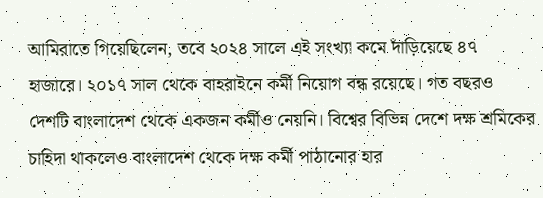আমিরাতে গিয়েছিলেন, তবে ২০২৪ সালে এই সংখ্যা কমে দাঁড়িয়েছে ৪৭ হাজারে। ২০১৭ সাল থেকে বাহরাইনে কর্মী নিয়োগ বন্ধ রয়েছে। গত বছরও দেশটি বাংলাদেশ থেকে একজন কর্মীও নেয়নি। বিশ্বের বিভিন্ন দেশে দক্ষ শ্রমিকের চাহিদা থাকলেও বাংলাদেশ থেকে দক্ষ কর্মী পাঠানোর হার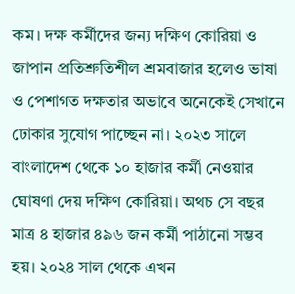কম। দক্ষ কর্মীদের জন্য দক্ষিণ কোরিয়া ও জাপান প্রতিশ্রুতিশীল শ্রমবাজার হলেও ভাষা ও পেশাগত দক্ষতার অভাবে অনেকেই সেখানে ঢোকার সুযোগ পাচ্ছেন না। ২০২৩ সালে বাংলাদেশ থেকে ১০ হাজার কর্মী নেওয়ার ঘোষণা দেয় দক্ষিণ কোরিয়া। অথচ সে বছর মাত্র ৪ হাজার ৪৯৬ জন কর্মী পাঠানো সম্ভব হয়। ২০২৪ সাল থেকে এখন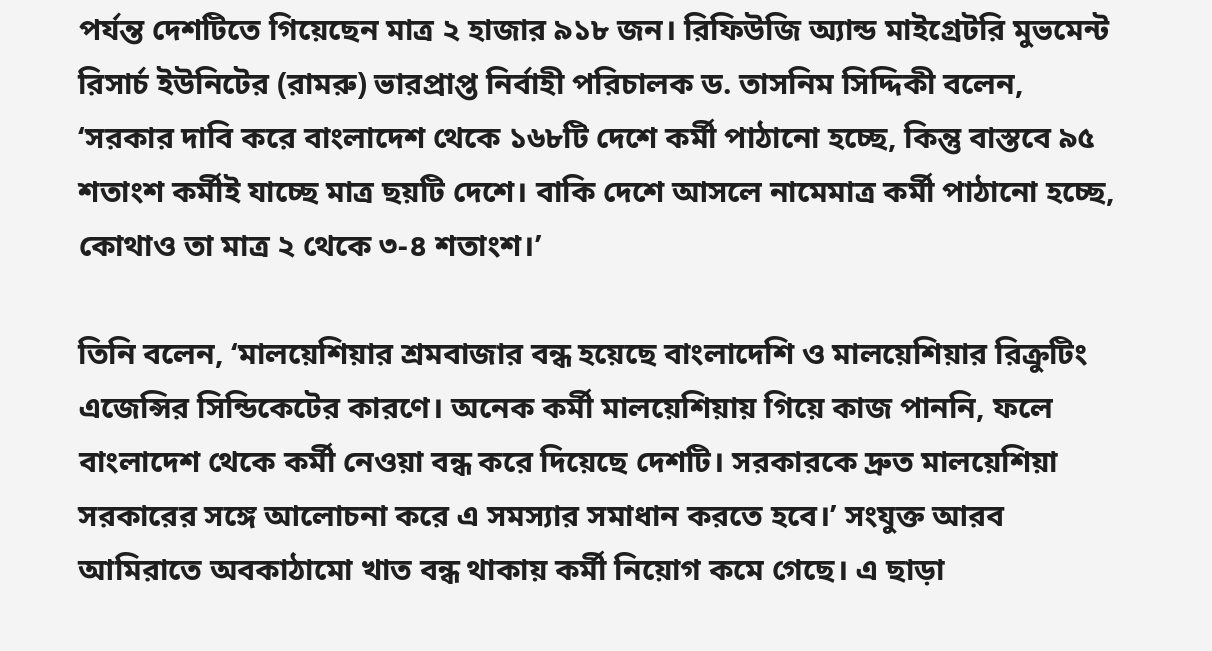পর্যন্ত দেশটিতে গিয়েছেন মাত্র ২ হাজার ৯১৮ জন। রিফিউজি অ্যান্ড মাইগ্রেটরি মুভমেন্ট রিসার্চ ইউনিটের (রামরু) ভারপ্রাপ্ত নির্বাহী পরিচালক ড. তাসনিম সিদ্দিকী বলেন, ‘সরকার দাবি করে বাংলাদেশ থেকে ১৬৮টি দেশে কর্মী পাঠানো হচ্ছে, কিন্তু বাস্তবে ৯৫ শতাংশ কর্মীই যাচ্ছে মাত্র ছয়টি দেশে। বাকি দেশে আসলে নামেমাত্র কর্মী পাঠানো হচ্ছে, কোথাও তা মাত্র ২ থেকে ৩-৪ শতাংশ।’

তিনি বলেন, ‘মালয়েশিয়ার শ্রমবাজার বন্ধ হয়েছে বাংলাদেশি ও মালয়েশিয়ার রিক্রুটিং এজেন্সির সিন্ডিকেটের কারণে। অনেক কর্মী মালয়েশিয়ায় গিয়ে কাজ পাননি, ফলে বাংলাদেশ থেকে কর্মী নেওয়া বন্ধ করে দিয়েছে দেশটি। সরকারকে দ্রুত মালয়েশিয়া সরকারের সঙ্গে আলোচনা করে এ সমস্যার সমাধান করতে হবে।’ সংযুক্ত আরব আমিরাতে অবকাঠামো খাত বন্ধ থাকায় কর্মী নিয়োগ কমে গেছে। এ ছাড়া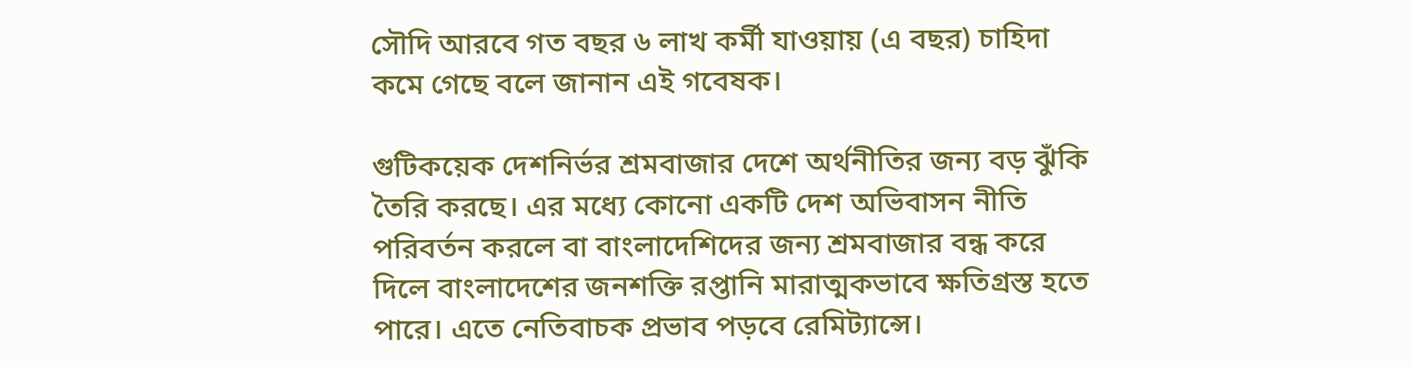সৌদি আরবে গত বছর ৬ লাখ কর্মী যাওয়ায় (এ বছর) চাহিদা কমে গেছে বলে জানান এই গবেষক।

গুটিকয়েক দেশনির্ভর শ্রমবাজার দেশে অর্থনীতির জন্য বড় ঝুঁকি তৈরি করছে। এর মধ্যে কোনো একটি দেশ অভিবাসন নীতি পরিবর্তন করলে বা বাংলাদেশিদের জন্য শ্রমবাজার বন্ধ করে দিলে বাংলাদেশের জনশক্তি রপ্তানি মারাত্মকভাবে ক্ষতিগ্রস্ত হতে পারে। এতে নেতিবাচক প্রভাব পড়বে রেমিট্যান্সে।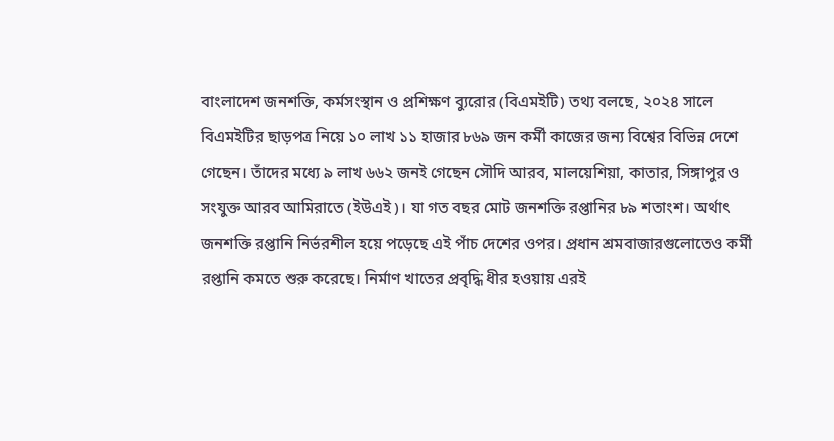বাংলাদেশ জনশক্তি, কর্মসংস্থান ও প্রশিক্ষণ ব্যুরোর (বিএমইটি) তথ্য বলছে, ২০২৪ সালে বিএমইটির ছাড়পত্র নিয়ে ১০ লাখ ১১ হাজার ৮৬৯ জন কর্মী কাজের জন্য বিশ্বের বিভিন্ন দেশে গেছেন। তাঁদের মধ্যে ৯ লাখ ৬৬২ জনই গেছেন সৌদি আরব, মালয়েশিয়া, কাতার, সিঙ্গাপুর ও সংযুক্ত আরব আমিরাতে (ইউএই)। যা গত বছর মোট জনশক্তি রপ্তানির ৮৯ শতাংশ। অর্থাৎ জনশক্তি রপ্তানি নির্ভরশীল হয়ে পড়েছে এই পাঁচ দেশের ওপর। প্রধান শ্রমবাজারগুলোতেও কর্মী রপ্তানি কমতে শুরু করেছে। নির্মাণ খাতের প্রবৃদ্ধি ধীর হওয়ায় এরই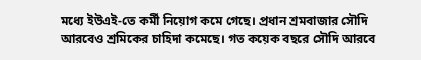মধ্যে ইউএই-তে কর্মী নিয়োগ কমে গেছে। প্রধান শ্রমবাজার সৌদি আরবেও শ্রমিকের চাহিদা কমেছে। গত কয়েক বছরে সৌদি আরবে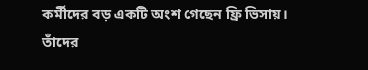কর্মীদের বড় একটি অংশ গেছেন ফ্রি ভিসায়। তাঁদের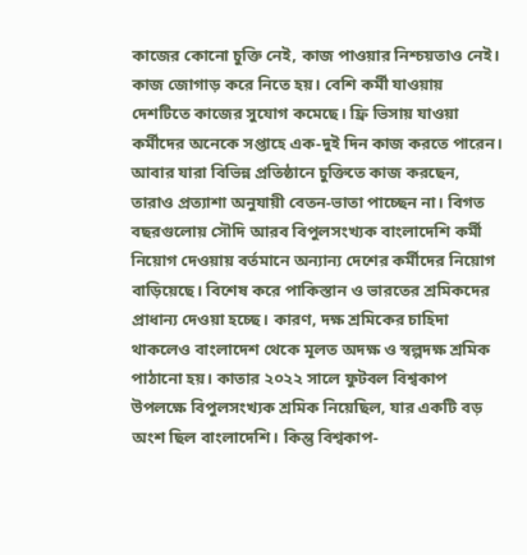কাজের কোনো চুক্তি নেই, কাজ পাওয়ার নিশ্চয়তাও নেই। কাজ জোগাড় করে নিতে হয়। বেশি কর্মী যাওয়ায় দেশটিতে কাজের সুযোগ কমেছে। ফ্রি ভিসায় যাওয়া কর্মীদের অনেকে সপ্তাহে এক-দুই দিন কাজ করতে পারেন। আবার যারা বিভিন্ন প্রতিষ্ঠানে চুক্তিতে কাজ করছেন, তারাও প্রত্যাশা অনুযায়ী বেতন-ভাতা পাচ্ছেন না। বিগত বছরগুলোয় সৌদি আরব বিপুলসংখ্যক বাংলাদেশি কর্মী নিয়োগ দেওয়ায় বর্তমানে অন্যান্য দেশের কর্মীদের নিয়োগ বাড়িয়েছে। বিশেষ করে পাকিস্তান ও ভারতের শ্রমিকদের প্রাধান্য দেওয়া হচ্ছে। কারণ, দক্ষ শ্রমিকের চাহিদা থাকলেও বাংলাদেশ থেকে মূলত অদক্ষ ও স্বল্পদক্ষ শ্রমিক পাঠানো হয়। কাতার ২০২২ সালে ফুটবল বিশ্বকাপ উপলক্ষে বিপুলসংখ্যক শ্রমিক নিয়েছিল, যার একটি বড় অংশ ছিল বাংলাদেশি। কিন্তু বিশ্বকাপ-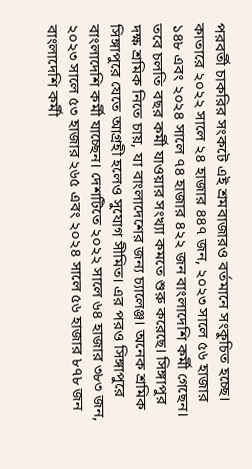পরবর্তী চাকরির সংকটে এই শ্রমবাজারও বর্তমানে সংকুচিত হচ্ছে। কাতারে ২০২২ সালে ২৪ হাজার ৪৪৭ জন, ২০২৩ সালে ৫৬ হাজার ১৪৮ এবং ২০২৪ সালে ৭৪ হাজার ৪২২ জন বাংলাদেশি কর্মী গেছেন। তবে চলতি বছর কর্মী যাওয়ার সংখ্যা কমতে শুরু করেছে। সিঙ্গাপুর দক্ষ শ্রমিক নিতে চায়, যা বাংলাদেশের জন্য চ্যালেঞ্জ। অনেক শ্রমিক সিঙ্গাপুরে যেতে আগ্রহী হলেও সুযোগ সীমিত। এর পরও সিঙ্গাপুরে বাংলাদেশি কর্মী যাচ্ছেন। দেশটিতে ২০২২ সালে ৬৪ হাজার ৩৮৩ জন, ২০২৩ সালে ৫৩ হাজার ২৬৫ এবং ২০২৪ সালে ৫৬ হাজার ৮৭৮ জন বাংলাদেশি কর্মী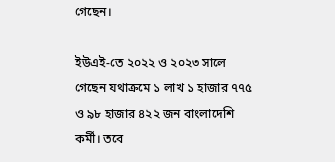গেছেন।

ইউএই-তে ২০২২ ও ২০২৩ সালে গেছেন যথাক্রমে ১ লাখ ১ হাজার ৭৭৫ ও ৯৮ হাজার ৪২২ জন বাংলাদেশি কর্মী। তবে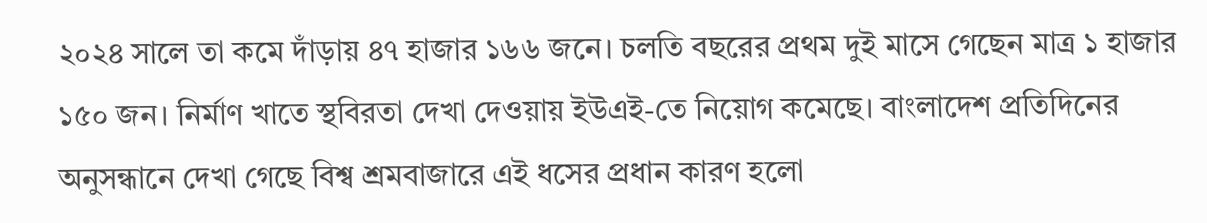২০২৪ সালে তা কমে দাঁড়ায় ৪৭ হাজার ১৬৬ জনে। চলতি বছরের প্রথম দুই মাসে গেছেন মাত্র ১ হাজার ১৫০ জন। নির্মাণ খাতে স্থবিরতা দেখা দেওয়ায় ইউএই-তে নিয়োগ কমেছে। বাংলাদেশ প্রতিদিনের অনুসন্ধানে দেখা গেছে বিশ্ব শ্রমবাজারে এই ধসের প্রধান কারণ হলো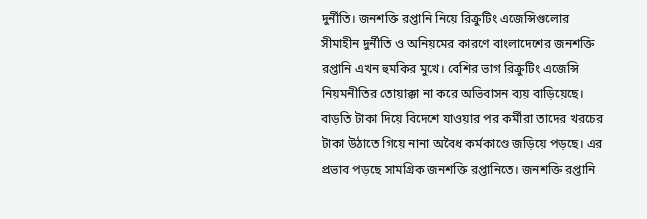দুর্নীতি। জনশক্তি রপ্তানি নিয়ে রিক্রুটিং এজেন্সিগুলোর সীমাহীন দুর্নীতি ও অনিয়মের কারণে বাংলাদেশের জনশক্তি রপ্তানি এখন হুমকির মুখে। বেশির ভাগ রিক্রুটিং এজেন্সি নিয়মনীতির তোয়াক্কা না করে অভিবাসন ব্যয় বাড়িয়েছে। বাড়তি টাকা দিয়ে বিদেশে যাওয়ার পর কর্মীরা তাদের খরচের টাকা উঠাতে গিয়ে নানা অবৈধ কর্মকাণ্ডে জড়িয়ে পড়ছে। এর প্রভাব পড়ছে সামগ্রিক জনশক্তি রপ্তানিতে। জনশক্তি রপ্তানি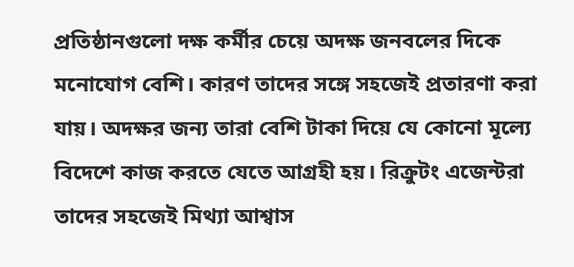প্রতিষ্ঠানগুলো দক্ষ কর্মীর চেয়ে অদক্ষ জনবলের দিকে মনোযোগ বেশি। কারণ তাদের সঙ্গে সহজেই প্রতারণা করা যায়। অদক্ষর জন্য তারা বেশি টাকা দিয়ে যে কোনো মূল্যে বিদেশে কাজ করতে যেতে আগ্রহী হয়। রিক্রুটং এজেন্টরা তাদের সহজেই মিথ্যা আশ্বাস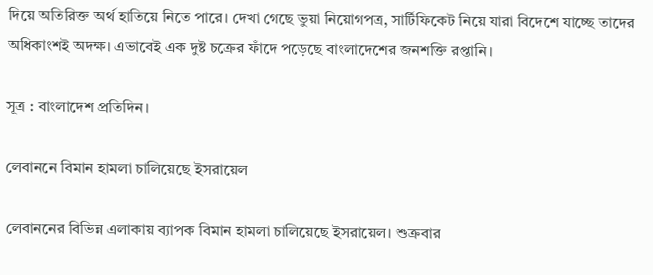দিয়ে অতিরিক্ত অর্থ হাতিয়ে নিতে পারে। দেখা গেছে ভুয়া নিয়োগপত্র, সার্টিফিকেট নিয়ে যারা বিদেশে যাচ্ছে তাদের অধিকাংশই অদক্ষ। এভাবেই এক দুষ্ট চক্রের ফাঁদে পড়েছে বাংলাদেশের জনশক্তি রপ্তানি।

সূত্র : বাংলাদেশ প্রতিদিন।

লেবাননে বিমান হামলা চালিয়েছে ইসরায়েল

লেবাননের বিভিন্ন এলাকায় ব্যাপক বিমান হামলা চালিয়েছে ইসরায়েল। শুক্রবার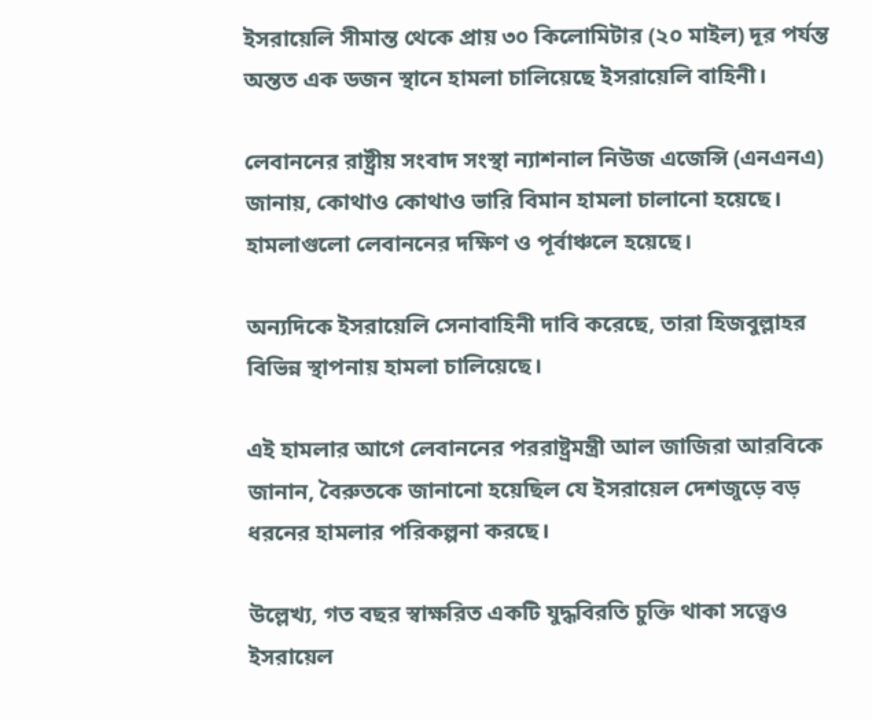ইসরায়েলি সীমান্ত থেকে প্রায় ৩০ কিলোমিটার (২০ মাইল) দূর পর্যন্ত অন্তত এক ডজন স্থানে হামলা চালিয়েছে ইসরায়েলি বাহিনী।

লেবাননের রাষ্ট্রীয় সংবাদ সংস্থা ন্যাশনাল নিউজ এজেন্সি (এনএনএ) জানায়, কোথাও কোথাও ভারি বিমান হামলা চালানো হয়েছে। হামলাগুলো লেবাননের দক্ষিণ ও পূর্বাঞ্চলে হয়েছে।

অন্যদিকে ইসরায়েলি সেনাবাহিনী দাবি করেছে, তারা হিজবুল্লাহর বিভিন্ন স্থাপনায় হামলা চালিয়েছে।

এই হামলার আগে লেবাননের পররাষ্ট্রমন্ত্রী আল জাজিরা আরবিকে জানান, বৈরুতকে জানানো হয়েছিল যে ইসরায়েল দেশজুড়ে বড় ধরনের হামলার পরিকল্পনা করছে।

উল্লেখ্য, গত বছর স্বাক্ষরিত একটি যুদ্ধবিরতি চুক্তি থাকা সত্ত্বেও ইসরায়েল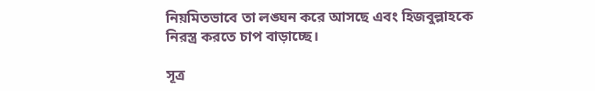নিয়মিতভাবে তা লঙ্ঘন করে আসছে এবং হিজবুল্লাহকে নিরস্ত্র করতে চাপ বাড়াচ্ছে।

সূত্র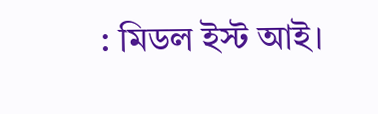: মিডল ইস্ট আই।